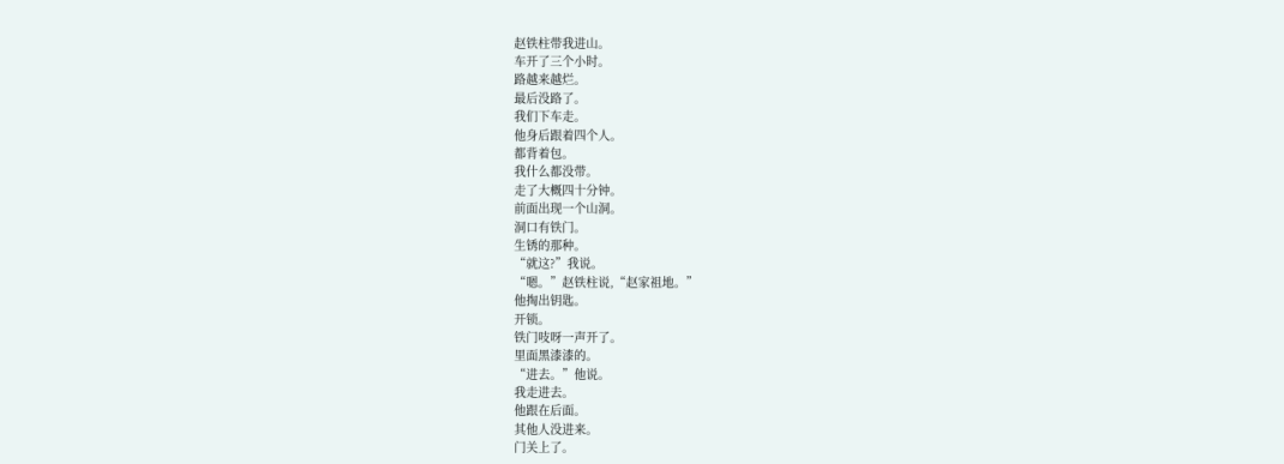赵铁柱带我进山。
车开了三个小时。
路越来越烂。
最后没路了。
我们下车走。
他身后跟着四个人。
都背着包。
我什么都没带。
走了大概四十分钟。
前面出现一个山洞。
洞口有铁门。
生锈的那种。
“就这?”我说。
“嗯。”赵铁柱说,“赵家祖地。”
他掏出钥匙。
开锁。
铁门吱呀一声开了。
里面黑漆漆的。
“进去。”他说。
我走进去。
他跟在后面。
其他人没进来。
门关上了。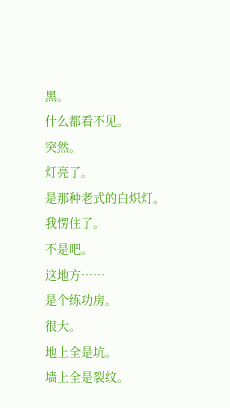黑。
什么都看不见。
突然。
灯亮了。
是那种老式的白炽灯。
我愣住了。
不是吧。
这地方……
是个练功房。
很大。
地上全是坑。
墙上全是裂纹。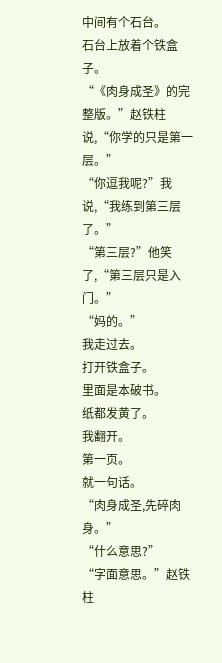中间有个石台。
石台上放着个铁盒子。
“《肉身成圣》的完整版。”赵铁柱说,“你学的只是第一层。”
“你逗我呢?”我说,“我练到第三层了。”
“第三层?”他笑了,“第三层只是入门。”
“妈的。”
我走过去。
打开铁盒子。
里面是本破书。
纸都发黄了。
我翻开。
第一页。
就一句话。
“肉身成圣,先碎肉身。”
“什么意思?”
“字面意思。”赵铁柱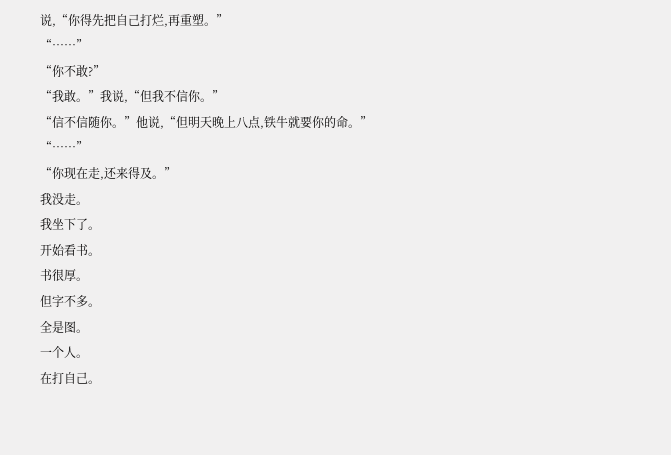说,“你得先把自己打烂,再重塑。”
“……”
“你不敢?”
“我敢。”我说,“但我不信你。”
“信不信随你。”他说,“但明天晚上八点,铁牛就要你的命。”
“……”
“你现在走,还来得及。”
我没走。
我坐下了。
开始看书。
书很厚。
但字不多。
全是图。
一个人。
在打自己。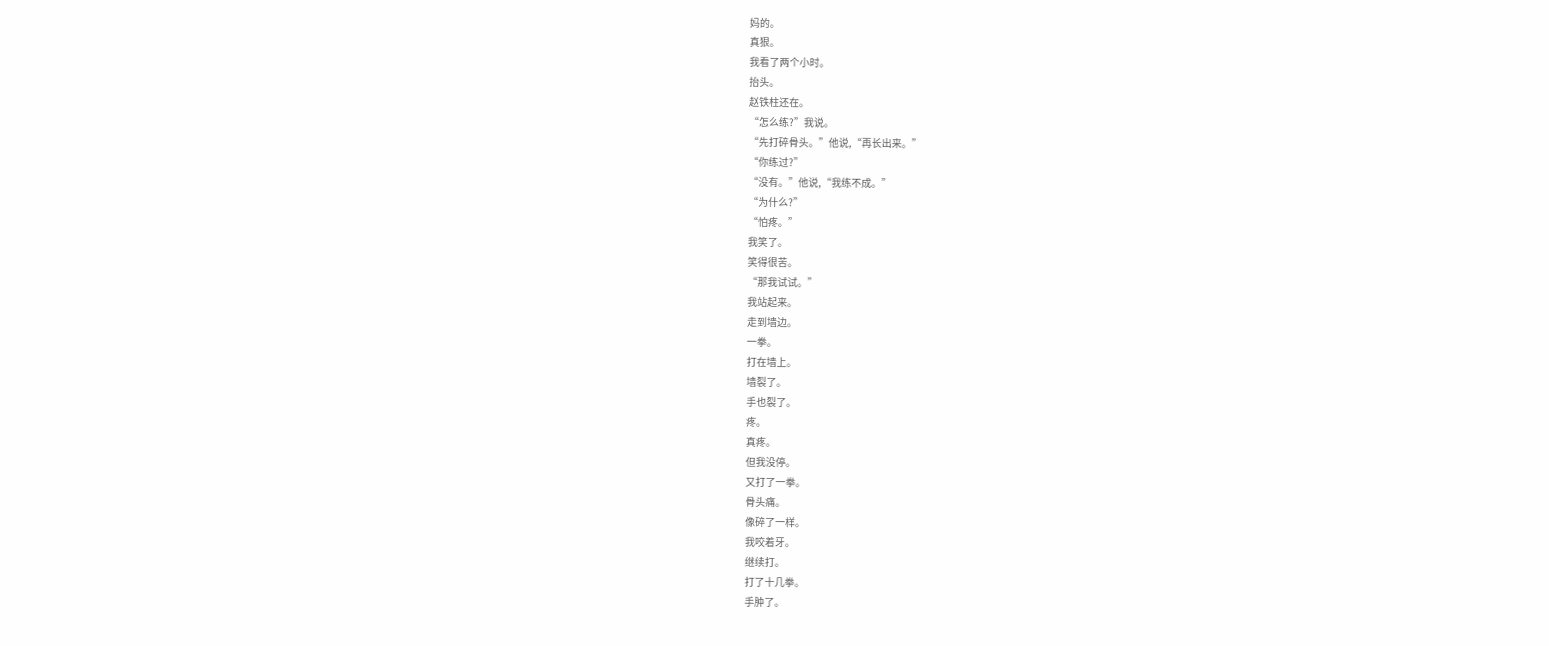妈的。
真狠。
我看了两个小时。
抬头。
赵铁柱还在。
“怎么练?”我说。
“先打碎骨头。”他说,“再长出来。”
“你练过?”
“没有。”他说,“我练不成。”
“为什么?”
“怕疼。”
我笑了。
笑得很苦。
“那我试试。”
我站起来。
走到墙边。
一拳。
打在墙上。
墙裂了。
手也裂了。
疼。
真疼。
但我没停。
又打了一拳。
骨头痛。
像碎了一样。
我咬着牙。
继续打。
打了十几拳。
手肿了。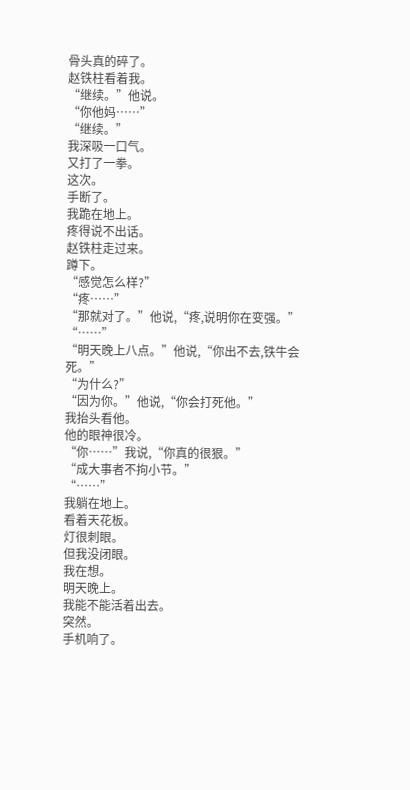骨头真的碎了。
赵铁柱看着我。
“继续。”他说。
“你他妈……”
“继续。”
我深吸一口气。
又打了一拳。
这次。
手断了。
我跪在地上。
疼得说不出话。
赵铁柱走过来。
蹲下。
“感觉怎么样?”
“疼……”
“那就对了。”他说,“疼,说明你在变强。”
“……”
“明天晚上八点。”他说,“你出不去,铁牛会死。”
“为什么?”
“因为你。”他说,“你会打死他。”
我抬头看他。
他的眼神很冷。
“你……”我说,“你真的很狠。”
“成大事者不拘小节。”
“……”
我躺在地上。
看着天花板。
灯很刺眼。
但我没闭眼。
我在想。
明天晚上。
我能不能活着出去。
突然。
手机响了。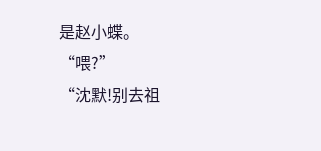是赵小蝶。
“喂?”
“沈默!别去祖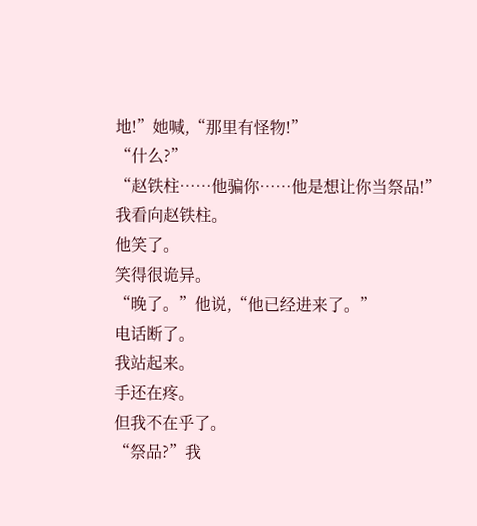地!”她喊,“那里有怪物!”
“什么?”
“赵铁柱……他骗你……他是想让你当祭品!”
我看向赵铁柱。
他笑了。
笑得很诡异。
“晚了。”他说,“他已经进来了。”
电话断了。
我站起来。
手还在疼。
但我不在乎了。
“祭品?”我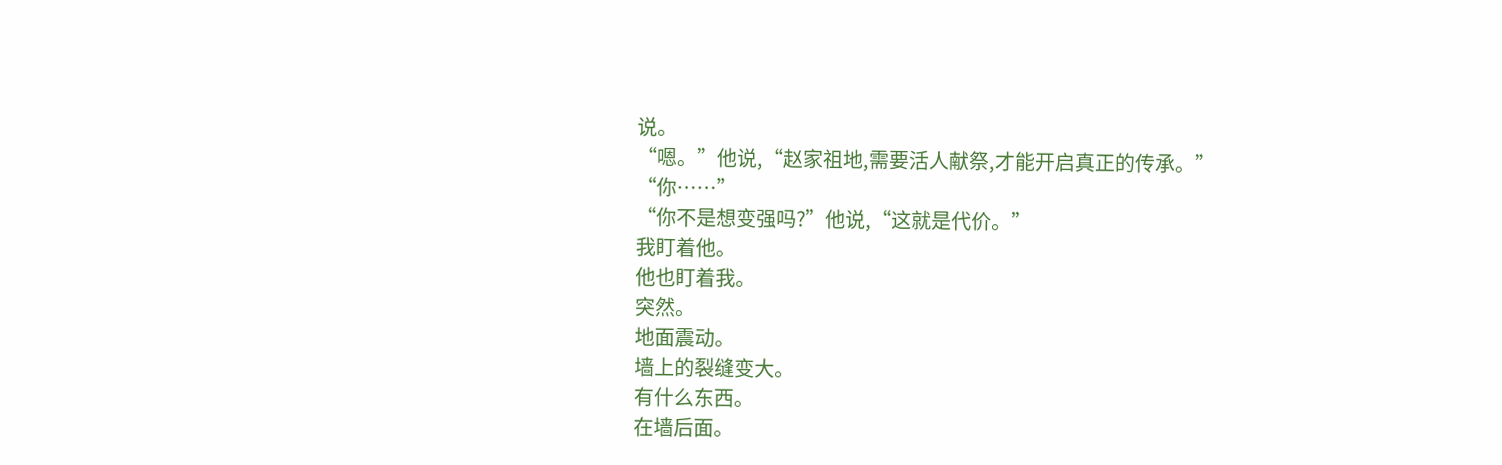说。
“嗯。”他说,“赵家祖地,需要活人献祭,才能开启真正的传承。”
“你……”
“你不是想变强吗?”他说,“这就是代价。”
我盯着他。
他也盯着我。
突然。
地面震动。
墙上的裂缝变大。
有什么东西。
在墙后面。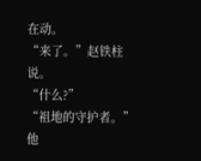在动。
“来了。”赵铁柱说。
“什么?”
“祖地的守护者。”他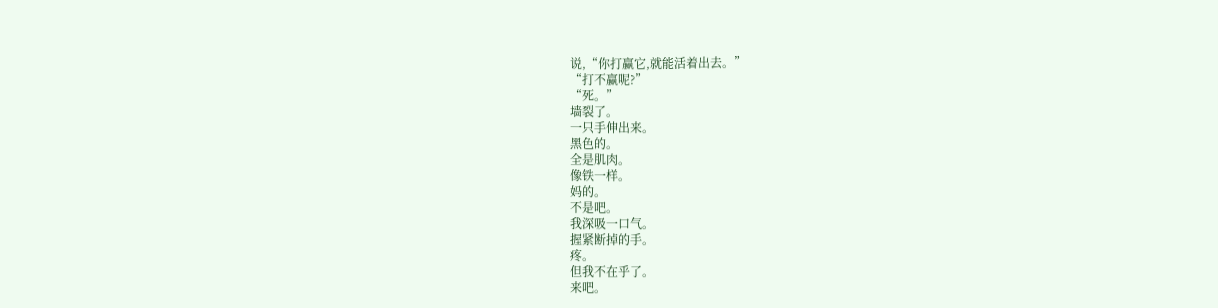说,“你打赢它,就能活着出去。”
“打不赢呢?”
“死。”
墙裂了。
一只手伸出来。
黑色的。
全是肌肉。
像铁一样。
妈的。
不是吧。
我深吸一口气。
握紧断掉的手。
疼。
但我不在乎了。
来吧。